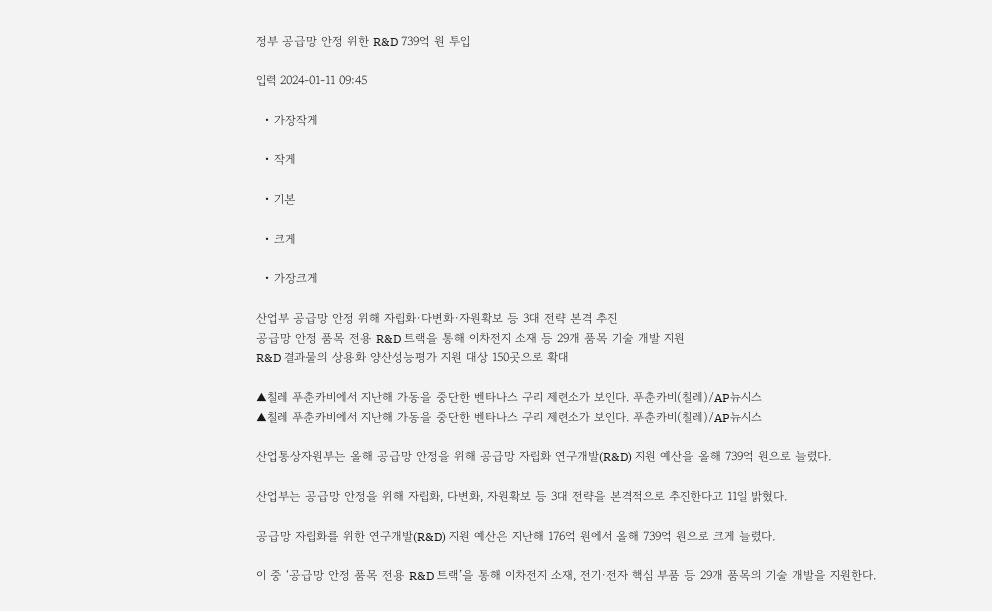정부 공급망 안정 위한 R&D 739억 원 투입

입력 2024-01-11 09:45

  • 가장작게

  • 작게

  • 기본

  • 크게

  • 가장크게

산업부 공급망 안정 위해 자립화·다변화·자원확보 등 3대 전략 본격 추진
공급망 안정 품목 전용 R&D 트랙을 통해 이차전지 소재 등 29개 품목 기술 개발 지원
R&D 결과물의 상용화 양산성능평가 지원 대상 150곳으로 확대

▲칠레 푸춘카비에서 지난해 가동을 중단한 벤타나스 구리 제련소가 보인다. 푸춘카비(칠레)/AP뉴시스
▲칠레 푸춘카비에서 지난해 가동을 중단한 벤타나스 구리 제련소가 보인다. 푸춘카비(칠레)/AP뉴시스

산업통상자원부는 올해 공급망 안정을 위해 공급망 자립화 연구개발(R&D) 지원 예산을 올해 739억 원으로 늘렸다.

산업부는 공급망 안정을 위해 자립화, 다변화, 자원확보 등 3대 전략을 본격적으로 추진한다고 11일 밝혔다.

공급망 자립화를 위한 연구개발(R&D) 지원 예산은 지난해 176억 원에서 올해 739억 원으로 크게 늘렸다.

이 중 ‘공급망 안정 품목 전용 R&D 트랙’을 통해 이차전지 소재, 전기·전자 핵심 부품 등 29개 품목의 기술 개발을 지원한다.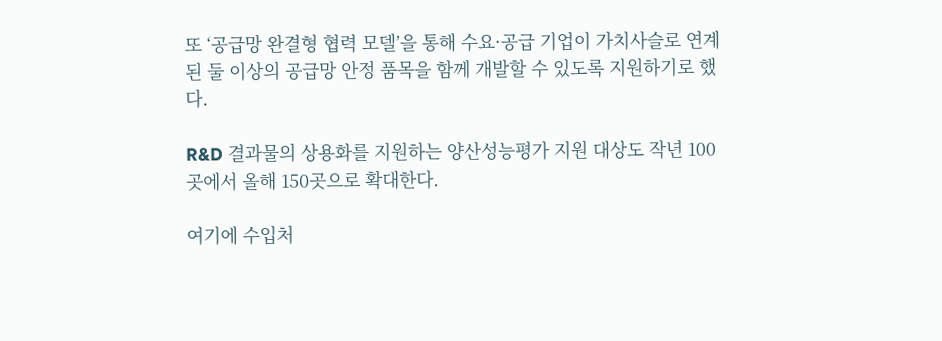또 ‘공급망 완결형 협력 모델’을 통해 수요·공급 기업이 가치사슬로 연계된 둘 이상의 공급망 안정 품목을 함께 개발할 수 있도록 지원하기로 했다.

R&D 결과물의 상용화를 지원하는 양산성능평가 지원 대상도 작년 100곳에서 올해 150곳으로 확대한다.

여기에 수입처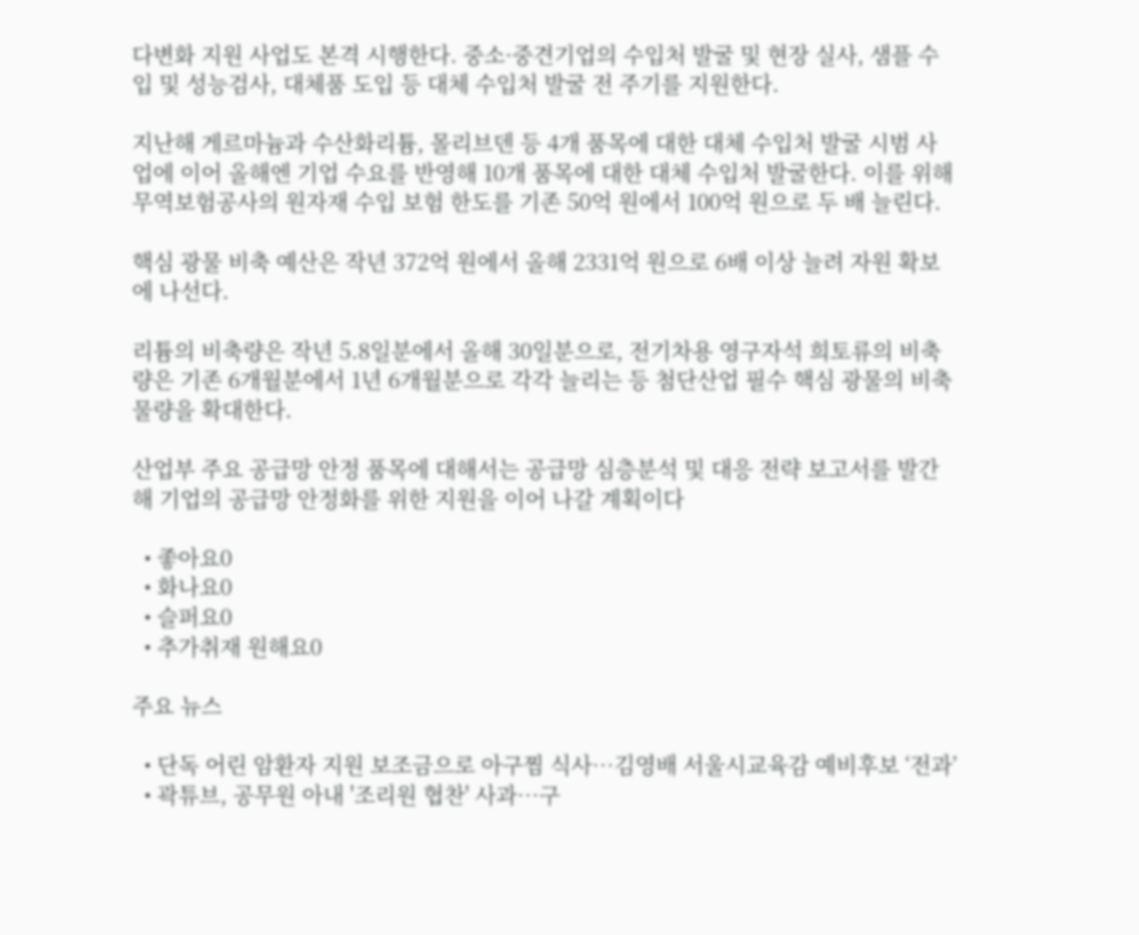다변화 지원 사업도 본격 시행한다. 중소·중견기업의 수입처 발굴 및 현장 실사, 샘플 수입 및 성능검사, 대체품 도입 등 대체 수입처 발굴 전 주기를 지원한다.

지난해 게르마늄과 수산화리튬, 몰리브덴 등 4개 품목에 대한 대체 수입처 발굴 시범 사업에 이어 올해엔 기업 수요를 반영해 10개 품목에 대한 대체 수입처 발굴한다. 이를 위해 무역보험공사의 원자재 수입 보험 한도를 기존 50억 원에서 100억 원으로 두 배 늘린다.

핵심 광물 비축 예산은 작년 372억 원에서 올해 2331억 원으로 6배 이상 늘려 자원 확보에 나선다.

리튬의 비축량은 작년 5.8일분에서 올해 30일분으로, 전기차용 영구자석 희토류의 비축량은 기존 6개월분에서 1년 6개월분으로 각각 늘리는 등 첨단산업 필수 핵심 광물의 비축 물량을 확대한다.

산업부 주요 공급망 안정 품목에 대해서는 공급망 심층분석 및 대응 전략 보고서를 발간해 기업의 공급망 안정화를 위한 지원을 이어 나갈 계획이다

  • 좋아요0
  • 화나요0
  • 슬퍼요0
  • 추가취재 원해요0

주요 뉴스

  • 단독 어린 암환자 지원 보조금으로 아구찜 식사…김영배 서울시교육감 예비후보 ‘전과’
  • 곽튜브, 공무원 아내 '조리원 협찬' 사과⋯구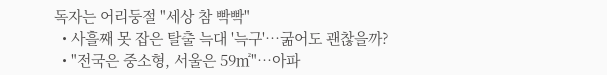독자는 어리둥절 "세상 참 빡빡"
  • 사흘째 못 잡은 탈출 늑대 '늑구'…굶어도 괜찮을까?
  • "전국은 중소형, 서울은 59㎡"⋯아파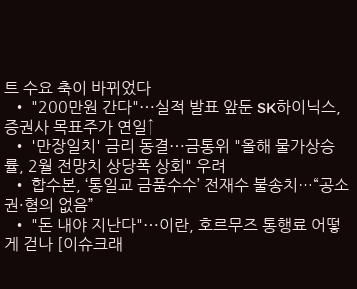트 수요 축이 바뀌었다
  • "200만원 간다"⋯실적 발표 앞둔 SK하이닉스, 증권사 목표주가 연일↑
  • '만장일치' 금리 동결⋯금통위 "올해 물가상승률, 2월 전망치 상당폭 상회" 우려
  • 합수본, ‘통일교 금품수수’ 전재수 불송치…“공소권·혐의 없음”
  • "돈 내야 지난다"⋯이란, 호르무즈 통행료 어떻게 걷나 [이슈크래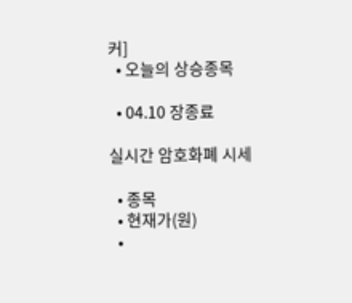커]
  • 오늘의 상승종목

  • 04.10 장종료

실시간 암호화폐 시세

  • 종목
  • 현재가(원)
  •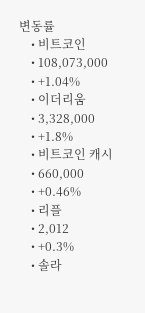변동률
    • 비트코인
    • 108,073,000
    • +1.04%
    • 이더리움
    • 3,328,000
    • +1.8%
    • 비트코인 캐시
    • 660,000
    • +0.46%
    • 리플
    • 2,012
    • +0.3%
    • 솔라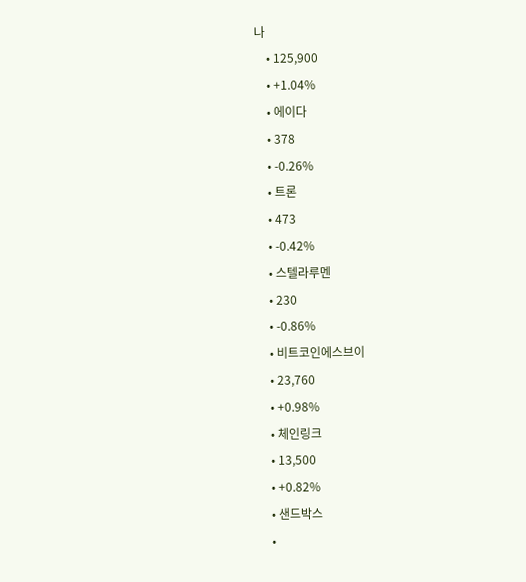나
    • 125,900
    • +1.04%
    • 에이다
    • 378
    • -0.26%
    • 트론
    • 473
    • -0.42%
    • 스텔라루멘
    • 230
    • -0.86%
    • 비트코인에스브이
    • 23,760
    • +0.98%
    • 체인링크
    • 13,500
    • +0.82%
    • 샌드박스
    •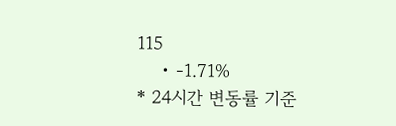115
    • -1.71%
* 24시간 변동률 기준